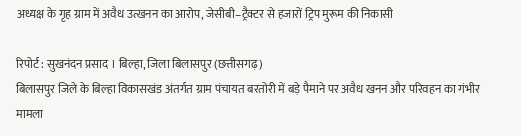अध्यक्ष के गृह ग्राम में अवैध उत्खनन का आरोप, जेसीबी–ट्रैक्टर से हजारों ट्रिप मुरूम की निकासी

रिपोर्ट : सुखनंदन प्रसाद । बिल्हा, जिला बिलासपुर (छत्तीसगढ़)
बिलासपुर जिले के बिल्हा विकासखंड अंतर्गत ग्राम पंचायत बरतोरी में बड़े पैमाने पर अवैध खनन और परिवहन का गंभीर मामला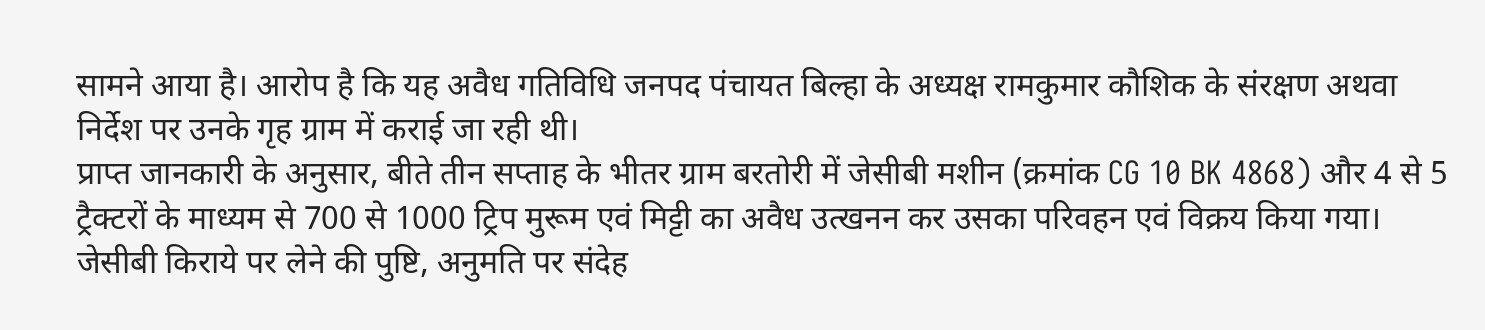सामने आया है। आरोप है कि यह अवैध गतिविधि जनपद पंचायत बिल्हा के अध्यक्ष रामकुमार कौशिक के संरक्षण अथवा निर्देश पर उनके गृह ग्राम में कराई जा रही थी।
प्राप्त जानकारी के अनुसार, बीते तीन सप्ताह के भीतर ग्राम बरतोरी में जेसीबी मशीन (क्रमांक CG 10 BK 4868) और 4 से 5 ट्रैक्टरों के माध्यम से 700 से 1000 ट्रिप मुरूम एवं मिट्टी का अवैध उत्खनन कर उसका परिवहन एवं विक्रय किया गया।
जेसीबी किराये पर लेने की पुष्टि, अनुमति पर संदेह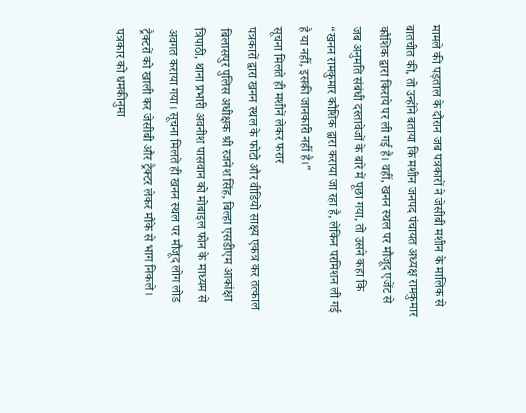मामले की पड़ताल के दौरान जब पत्रकारों ने जेसीबी मशीन के मालिक से बातचीत की, तो उन्होंने बताया कि मशीन जनपद पंचायत अध्यक्ष रामकुमार कौशिक द्वारा किराये पर ली गई है। वहीं, खनन स्थल पर मौजूद एजेंट से जब अनुमति संबंधी दस्तावेजों के बारे में पूछा गया, तो उसने कहा कि
“खनन रामकुमार कौशिक द्वारा कराया जा रहा है, लेकिन परमिशन ली गई है या नहीं, इसकी जानकारी नहीं है।”
सूचना मिलते ही मशीनें लेकर फरार
पत्रकारों द्वारा खनन स्थल के फोटो और वीडियो साक्ष्य एकत्र कर तत्काल बिलासपुर पुलिस अधीक्षक श्री रजनेश सिंह, बिल्हा एसडीएम आकांक्षा त्रिपाठी, थाना प्रभारी अवनीश पासवान को मोबाइल फोन के माध्यम से अवगत कराया गया। सूचना मिलते ही खनन स्थल पर मौजूद लोग लोड ट्रैक्टरों को खाली कर जेसीबी और ट्रैक्टर लेकर मौके से भाग निकले।
पत्रकार को धमकीनुमा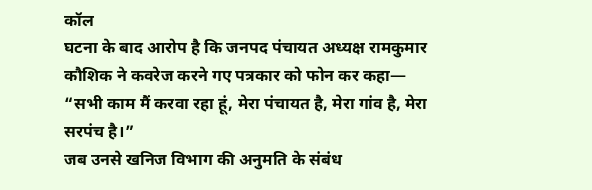कॉल
घटना के बाद आरोप है कि जनपद पंचायत अध्यक्ष रामकुमार कौशिक ने कवरेज करने गए पत्रकार को फोन कर कहा—
“सभी काम मैं करवा रहा हूं, मेरा पंचायत है, मेरा गांव है, मेरा सरपंच है।”
जब उनसे खनिज विभाग की अनुमति के संबंध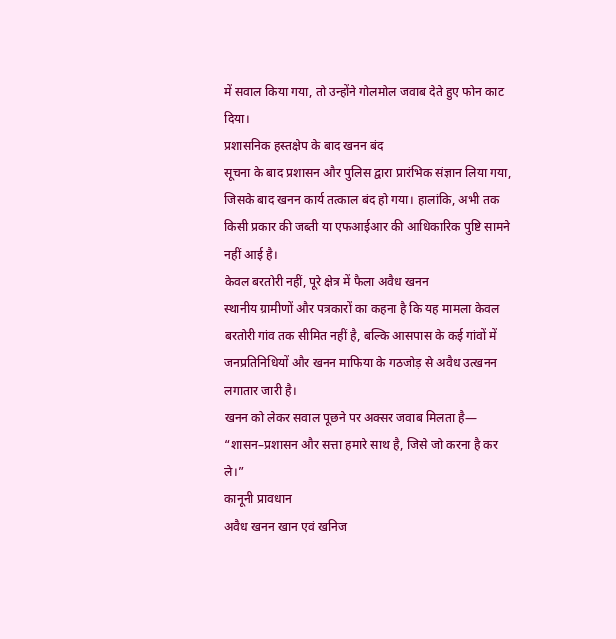में सवाल किया गया, तो उन्होंने गोलमोल जवाब देते हुए फोन काट दिया।
प्रशासनिक हस्तक्षेप के बाद खनन बंद
सूचना के बाद प्रशासन और पुलिस द्वारा प्रारंभिक संज्ञान लिया गया, जिसके बाद खनन कार्य तत्काल बंद हो गया। हालांकि, अभी तक किसी प्रकार की जब्ती या एफआईआर की आधिकारिक पुष्टि सामने नहीं आई है।
केवल बरतोरी नहीं, पूरे क्षेत्र में फैला अवैध खनन
स्थानीय ग्रामीणों और पत्रकारों का कहना है कि यह मामला केवल बरतोरी गांव तक सीमित नहीं है, बल्कि आसपास के कई गांवों में जनप्रतिनिधियों और खनन माफिया के गठजोड़ से अवैध उत्खनन लगातार जारी है।
खनन को लेकर सवाल पूछने पर अक्सर जवाब मिलता है—
“शासन–प्रशासन और सत्ता हमारे साथ है, जिसे जो करना है कर ले।”
कानूनी प्रावधान
अवैध खनन खान एवं खनिज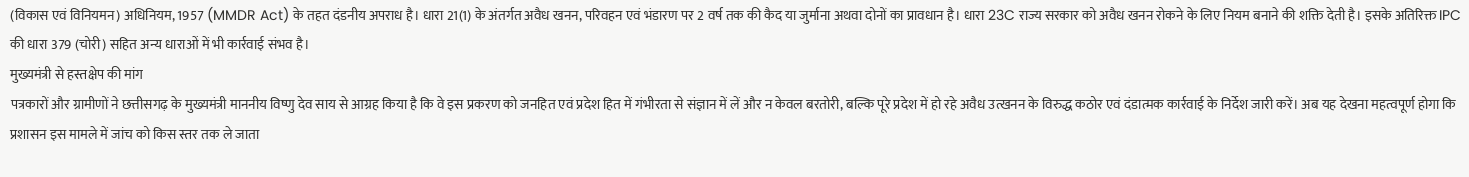(विकास एवं विनियमन) अधिनियम, 1957 (MMDR Act) के तहत दंडनीय अपराध है। धारा 21(1) के अंतर्गत अवैध खनन, परिवहन एवं भंडारण पर 2 वर्ष तक की कैद या जुर्माना अथवा दोनों का प्रावधान है। धारा 23C राज्य सरकार को अवैध खनन रोकने के लिए नियम बनाने की शक्ति देती है। इसके अतिरिक्त IPC की धारा 379 (चोरी) सहित अन्य धाराओं में भी कार्रवाई संभव है।
मुख्यमंत्री से हस्तक्षेप की मांग
पत्रकारों और ग्रामीणों ने छत्तीसगढ़ के मुख्यमंत्री माननीय विष्णु देव साय से आग्रह किया है कि वे इस प्रकरण को जनहित एवं प्रदेश हित में गंभीरता से संज्ञान में लें और न केवल बरतोरी, बल्कि पूरे प्रदेश में हो रहे अवैध उत्खनन के विरुद्ध कठोर एवं दंडात्मक कार्रवाई के निर्देश जारी करें। अब यह देखना महत्वपूर्ण होगा कि प्रशासन इस मामले में जांच को किस स्तर तक ले जाता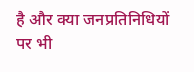है और क्या जनप्रतिनिधियों पर भी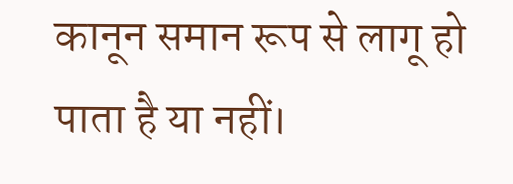कानून समान रूप से लागू हो पाता है या नहीं।